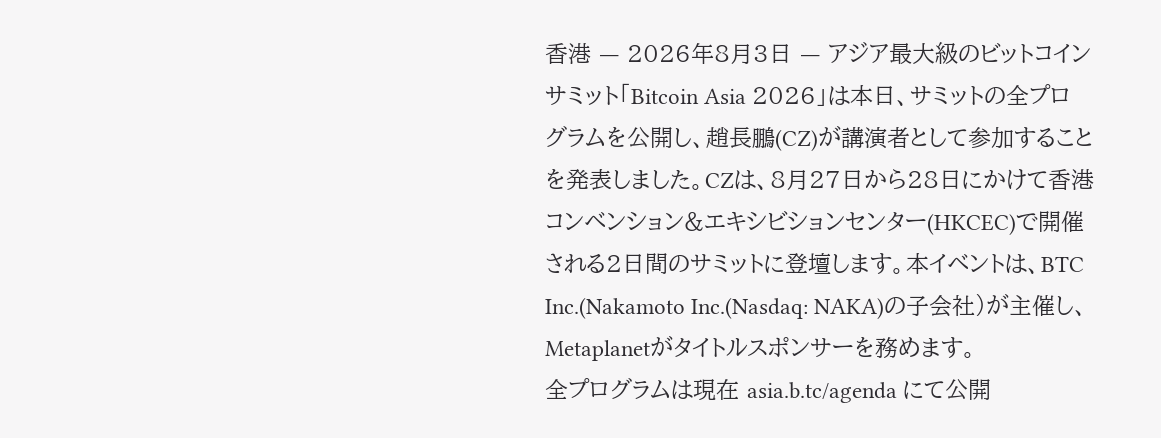香港 — 2026年8月3日 — アジア最大級のビットコインサミット「Bitcoin Asia 2026」は本日、サミットの全プログラムを公開し、趙長鵬(CZ)が講演者として参加することを発表しました。CZは、8月27日から28日にかけて香港コンベンション&エキシビションセンター(HKCEC)で開催される2日間のサミットに登壇します。本イベントは、BTC Inc.(Nakamoto Inc.(Nasdaq: NAKA)の子会社)が主催し、Metaplanetがタイトルスポンサーを務めます。
全プログラムは現在 asia.b.tc/agenda にて公開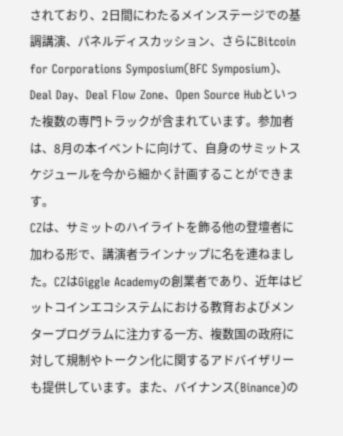されており、2日間にわたるメインステージでの基調講演、パネルディスカッション、さらにBitcoin for Corporations Symposium(BFC Symposium)、Deal Day、Deal Flow Zone、Open Source Hubといった複数の専門トラックが含まれています。参加者は、8月の本イベントに向けて、自身のサミットスケジュールを今から細かく計画することができます。
CZは、サミットのハイライトを飾る他の登壇者に加わる形で、講演者ラインナップに名を連ねました。CZはGiggle Academyの創業者であり、近年はビットコインエコシステムにおける教育およびメンタープログラムに注力する一方、複数国の政府に対して規制やトークン化に関するアドバイザリーも提供しています。また、バイナンス(Binance)の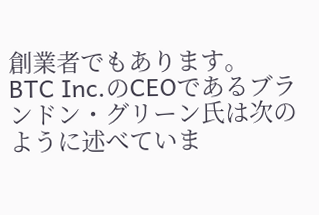創業者でもあります。
BTC Inc.のCEOであるブランドン・グリーン氏は次のように述べていま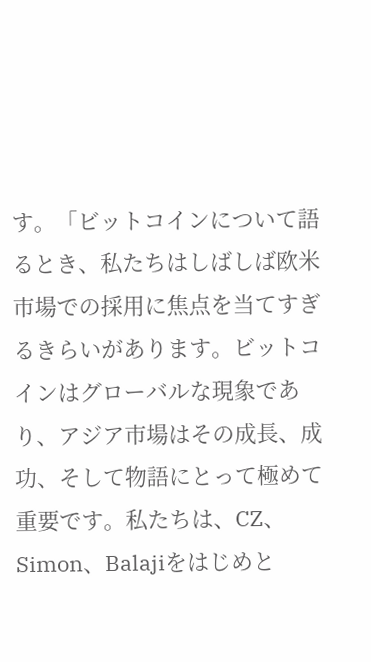す。「ビットコインについて語るとき、私たちはしばしば欧米市場での採用に焦点を当てすぎるきらいがあります。ビットコインはグローバルな現象であり、アジア市場はその成長、成功、そして物語にとって極めて重要です。私たちは、CZ、Simon、Balajiをはじめと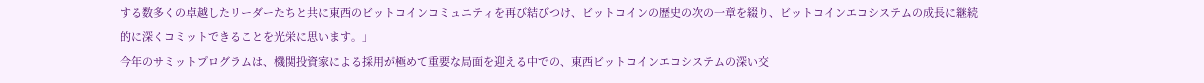する数多くの卓越したリーダーたちと共に東西のビットコインコミュニティを再び結びつけ、ビットコインの歴史の次の一章を綴り、ビットコインエコシステムの成長に継続的に深くコミットできることを光栄に思います。」
今年のサミットプログラムは、機関投資家による採用が極めて重要な局面を迎える中での、東西ビットコインエコシステムの深い交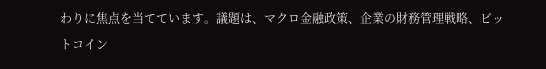わりに焦点を当てています。議題は、マクロ金融政策、企業の財務管理戦略、ビットコイン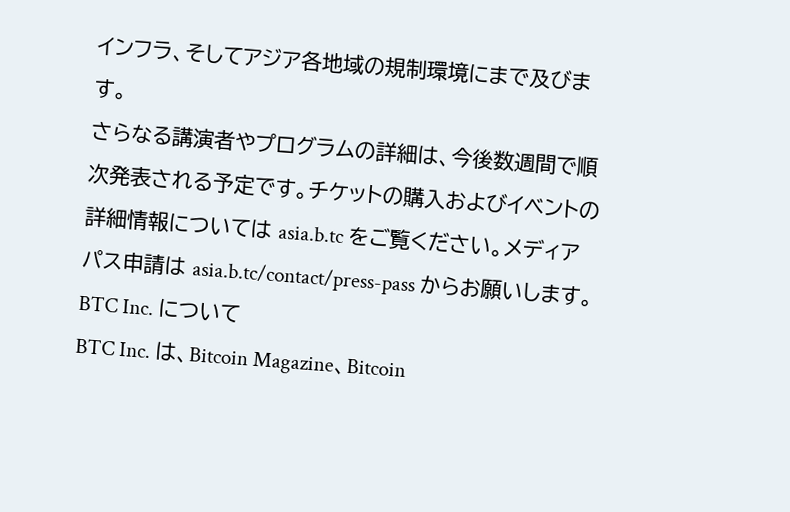インフラ、そしてアジア各地域の規制環境にまで及びます。
さらなる講演者やプログラムの詳細は、今後数週間で順次発表される予定です。チケットの購入およびイベントの詳細情報については asia.b.tc をご覧ください。メディアパス申請は asia.b.tc/contact/press-pass からお願いします。
BTC Inc. について
BTC Inc. は、Bitcoin Magazine、Bitcoin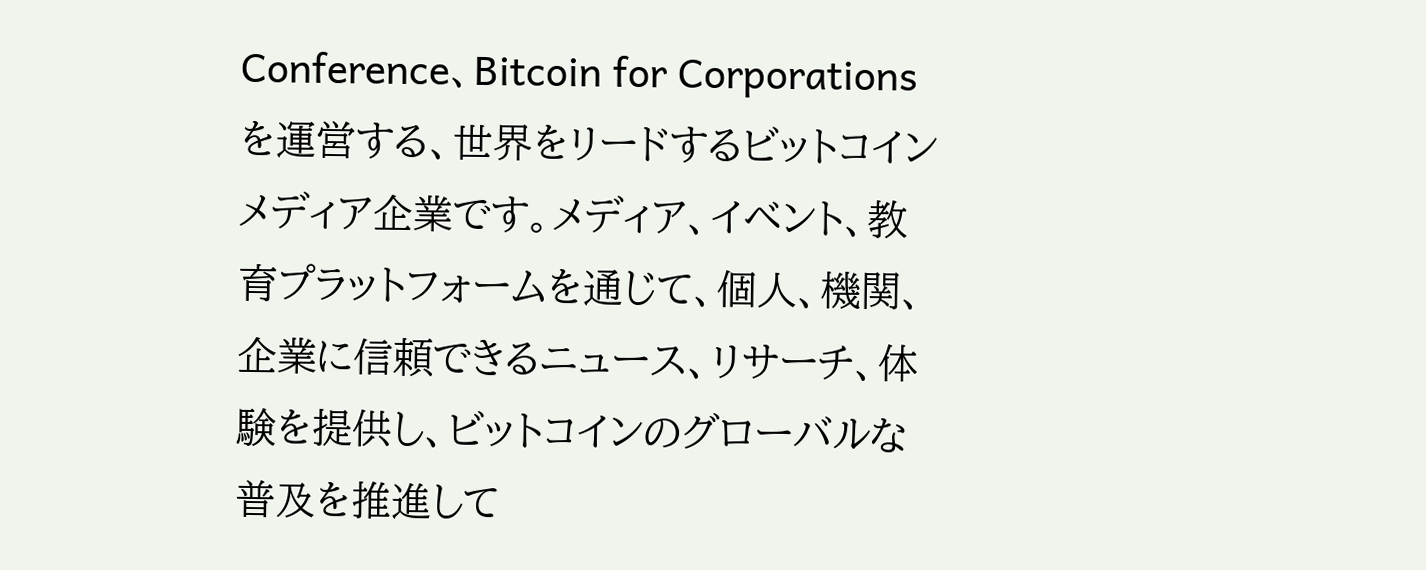Conference、Bitcoin for Corporationsを運営する、世界をリードするビットコインメディア企業です。メディア、イベント、教育プラットフォームを通じて、個人、機関、企業に信頼できるニュース、リサーチ、体験を提供し、ビットコインのグローバルな普及を推進して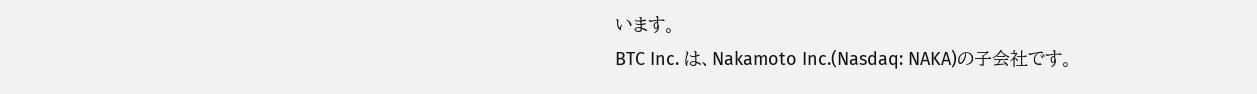います。
BTC Inc. は、Nakamoto Inc.(Nasdaq: NAKA)の子会社です。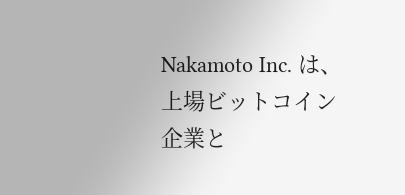Nakamoto Inc. は、上場ビットコイン企業と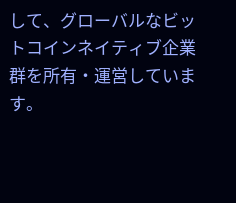して、グローバルなビットコインネイティブ企業群を所有・運営しています。